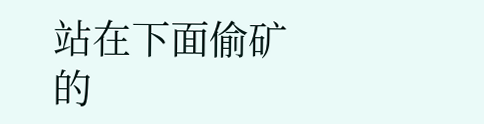站在下面偷矿的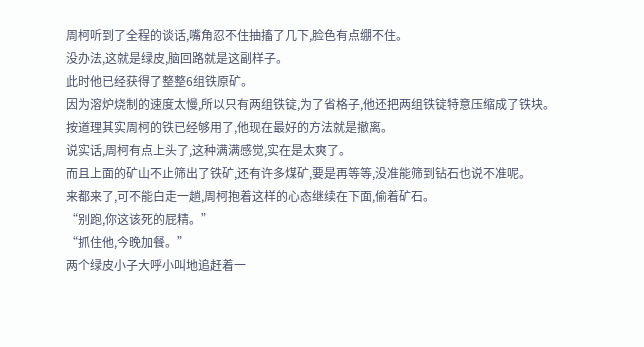周柯听到了全程的谈话,嘴角忍不住抽搐了几下,脸色有点绷不住。
没办法,这就是绿皮,脑回路就是这副样子。
此时他已经获得了整整6组铁原矿。
因为溶炉烧制的速度太慢,所以只有两组铁锭,为了省格子,他还把两组铁锭特意压缩成了铁块。
按道理其实周柯的铁已经够用了,他现在最好的方法就是撤离。
说实话,周柯有点上头了,这种满满感觉,实在是太爽了。
而且上面的矿山不止筛出了铁矿,还有许多煤矿,要是再等等,没准能筛到钻石也说不准呢。
来都来了,可不能白走一趟,周柯抱着这样的心态继续在下面,偷着矿石。
“别跑,你这该死的屁精。”
“抓住他,今晚加餐。”
两个绿皮小子大呼小叫地追赶着一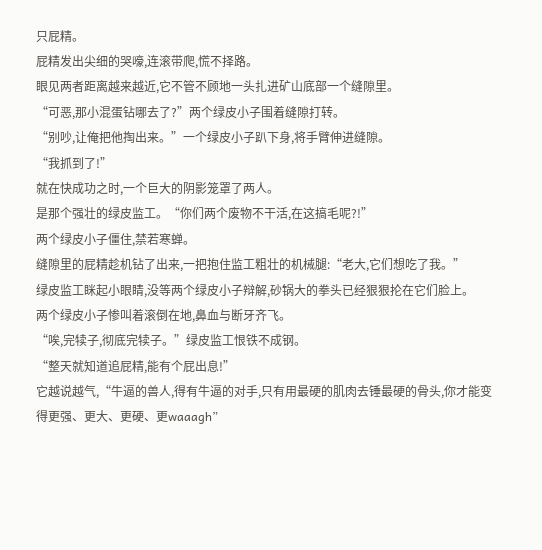只屁精。
屁精发出尖细的哭嚎,连滚带爬,慌不择路。
眼见两者距离越来越近,它不管不顾地一头扎进矿山底部一个缝隙里。
“可恶,那小混蛋钻哪去了?”两个绿皮小子围着缝隙打转。
“别吵,让俺把他掏出来。”一个绿皮小子趴下身,将手臂伸进缝隙。
“我抓到了!”
就在快成功之时,一个巨大的阴影笼罩了两人。
是那个强壮的绿皮监工。“你们两个废物不干活,在这搞毛呢?!”
两个绿皮小子僵住,禁若寒蝉。
缝隙里的屁精趁机钻了出来,一把抱住监工粗壮的机械腿:“老大,它们想吃了我。”
绿皮监工眯起小眼睛,没等两个绿皮小子辩解,砂锅大的拳头已经狠狠抡在它们脸上。
两个绿皮小子惨叫着滚倒在地,鼻血与断牙齐飞。
“唉,完犊子,彻底完犊子。”绿皮监工恨铁不成钢。
“整天就知道追屁精,能有个屁出息!”
它越说越气,“牛逼的兽人,得有牛逼的对手,只有用最硬的肌肉去锤最硬的骨头,你才能变得更强、更大、更硬、更waaagh”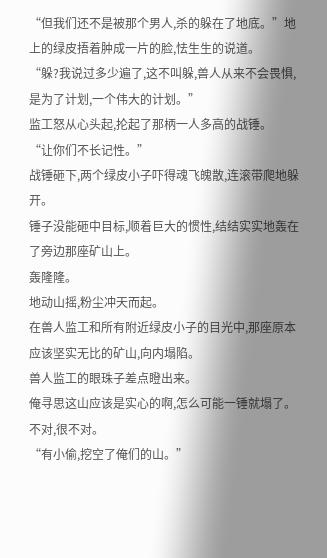“但我们还不是被那个男人,杀的躲在了地底。”地上的绿皮捂着肿成一片的脸,怯生生的说道。
“躲?我说过多少遍了,这不叫躲,兽人从来不会畏惧,是为了计划,一个伟大的计划。”
监工怒从心头起,抡起了那柄一人多高的战锤。
“让你们不长记性。”
战锤砸下,两个绿皮小子吓得魂飞魄散,连滚带爬地躲开。
锤子没能砸中目标,顺着巨大的惯性,结结实实地轰在了旁边那座矿山上。
轰隆隆。
地动山摇,粉尘冲天而起。
在兽人监工和所有附近绿皮小子的目光中,那座原本应该坚实无比的矿山,向内塌陷。
兽人监工的眼珠子差点瞪出来。
俺寻思这山应该是实心的啊,怎么可能一锤就塌了。
不对,很不对。
“有小偷,挖空了俺们的山。”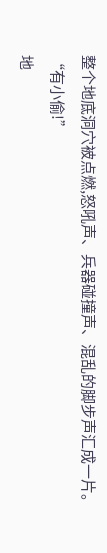整个地底洞穴被点燃,怒吼声、兵器碰撞声、混乱的脚步声汇成一片。
“有小偷!”
地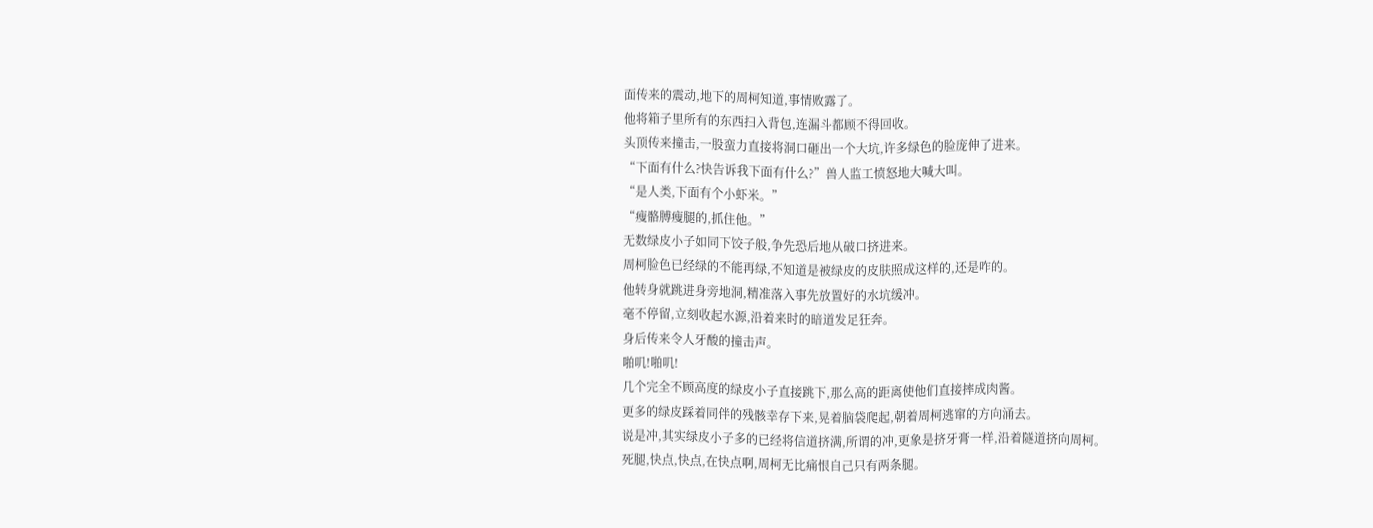面传来的震动,地下的周柯知道,事情败露了。
他将箱子里所有的东西扫入背包,连漏斗都顾不得回收。
头顶传来撞击,一股蛮力直接将洞口砸出一个大坑,许多绿色的脸庞伸了进来。
“下面有什么?快告诉我下面有什么?”兽人监工愤怒地大喊大叫。
“是人类,下面有个小虾米。”
“瘦骼膊瘦腿的,抓住他。”
无数绿皮小子如同下饺子般,争先恐后地从破口挤进来。
周柯脸色已经绿的不能再绿,不知道是被绿皮的皮肤照成这样的,还是咋的。
他转身就跳进身旁地洞,精准落入事先放置好的水坑缓冲。
毫不停留,立刻收起水源,沿着来时的暗道发足狂奔。
身后传来令人牙酸的撞击声。
啪叽!啪叽!
几个完全不顾高度的绿皮小子直接跳下,那么高的距离使他们直接摔成肉酱。
更多的绿皮踩着同伴的残骸幸存下来,晃着脑袋爬起,朝着周柯逃窜的方向涌去。
说是冲,其实绿皮小子多的已经将信道挤满,所谓的冲,更象是挤牙膏一样,沿着隧道挤向周柯。
死腿,快点,快点,在快点啊,周柯无比痛恨自己只有两条腿。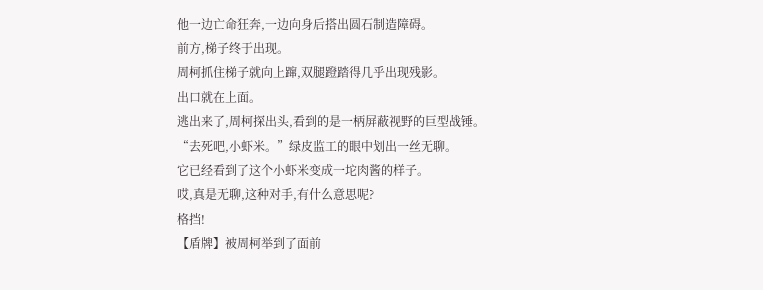他一边亡命狂奔,一边向身后搭出圆石制造障碍。
前方,梯子终于出现。
周柯抓住梯子就向上蹿,双腿蹬踏得几乎出现残影。
出口就在上面。
逃出来了,周柯探出头,看到的是一柄屏蔽视野的巨型战锤。
“去死吧,小虾米。”绿皮监工的眼中划出一丝无聊。
它已经看到了这个小虾米变成一坨肉酱的样子。
哎,真是无聊,这种对手,有什么意思呢?
格挡!
【盾牌】被周柯举到了面前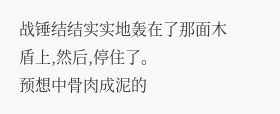战锤结结实实地轰在了那面木盾上,然后,停住了。
预想中骨肉成泥的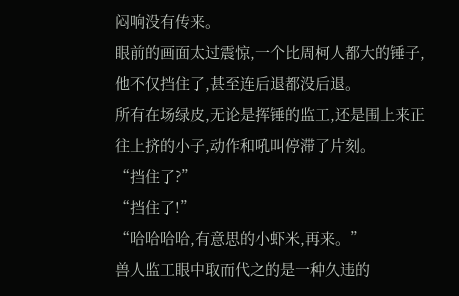闷响没有传来。
眼前的画面太过震惊,一个比周柯人都大的锤子,他不仅挡住了,甚至连后退都没后退。
所有在场绿皮,无论是挥锤的监工,还是围上来正往上挤的小子,动作和吼叫停滞了片刻。
“挡住了?”
“挡住了!”
“哈哈哈哈,有意思的小虾米,再来。”
兽人监工眼中取而代之的是一种久违的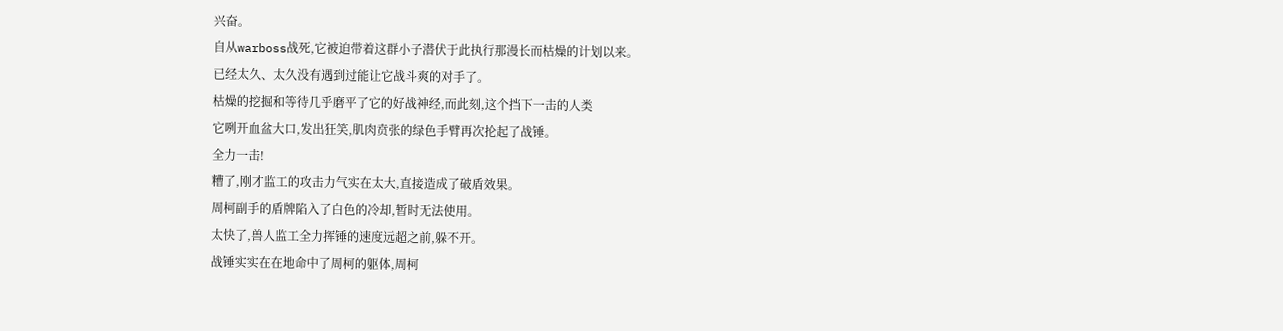兴奋。
自从warboss战死,它被迫带着这群小子潜伏于此执行那漫长而枯燥的计划以来。
已经太久、太久没有遇到过能让它战斗爽的对手了。
枯燥的挖掘和等待几乎磨平了它的好战神经,而此刻,这个挡下一击的人类
它咧开血盆大口,发出狂笑,肌肉贲张的绿色手臂再次抡起了战锤。
全力一击!
糟了,刚才监工的攻击力气实在太大,直接造成了破盾效果。
周柯副手的盾牌陷入了白色的冷却,暂时无法使用。
太快了,兽人监工全力挥锤的速度远超之前,躲不开。
战锤实实在在地命中了周柯的躯体,周柯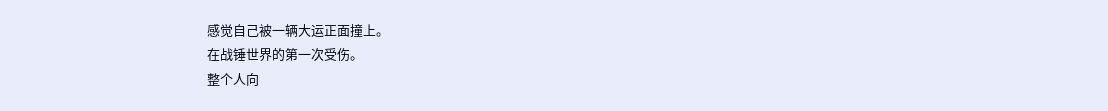感觉自己被一辆大运正面撞上。
在战锤世界的第一次受伤。
整个人向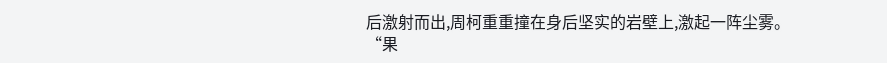后激射而出,周柯重重撞在身后坚实的岩壁上,激起一阵尘雾。
“果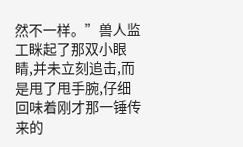然不一样。”兽人监工眯起了那双小眼睛,并未立刻追击,而是甩了甩手腕,仔细回味着刚才那一锤传来的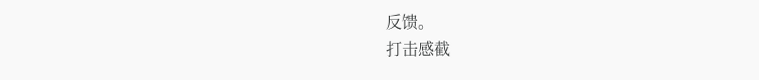反馈。
打击感截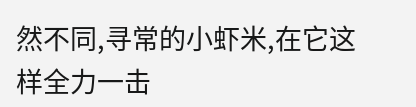然不同,寻常的小虾米,在它这样全力一击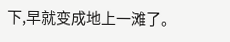下,早就变成地上一滩了。